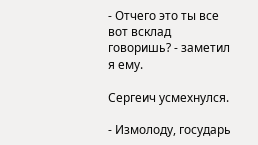- Отчего это ты все вот всклад говоришь? - заметил я ему.

Сергеич усмехнулся.

- Измолоду, государь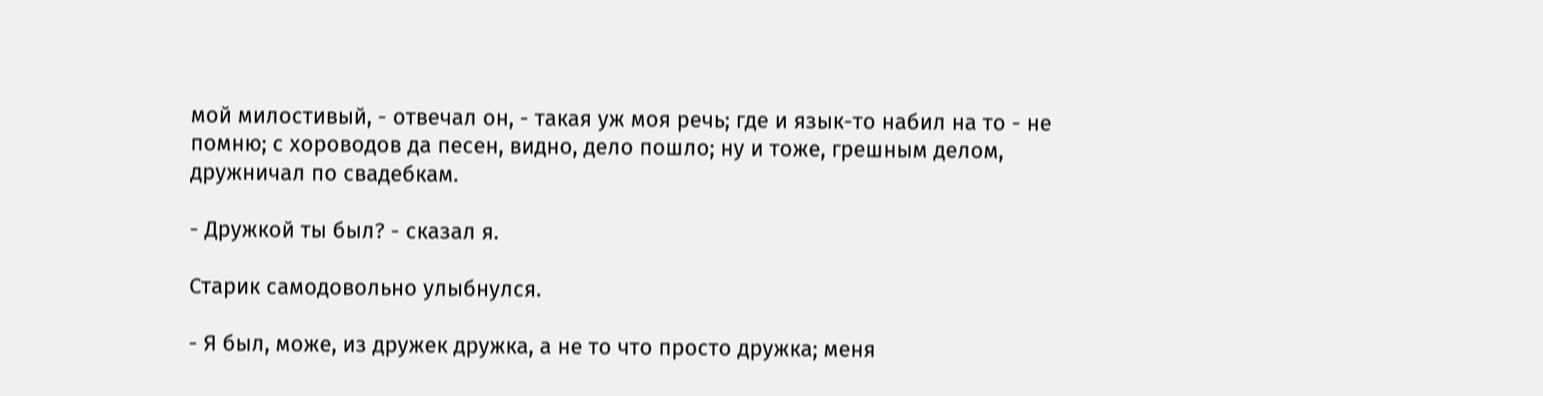мой милостивый, - отвечал он, - такая уж моя речь; где и язык-то набил на то - не помню; с хороводов да песен, видно, дело пошло; ну и тоже, грешным делом, дружничал по свадебкам.

- Дружкой ты был? - сказал я.

Старик самодовольно улыбнулся.

- Я был, може, из дружек дружка, а не то что просто дружка; меня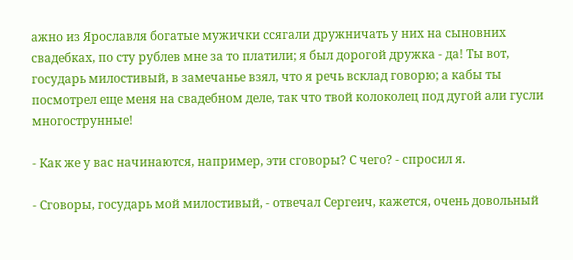ажно из Ярославля богатые мужички ссягали дружничать у них на сыновних свадебках, по сту рублев мне за то платили; я был дорогой дружка - да! Ты вот, государь милостивый, в замечанье взял, что я речь всклад говорю; а кабы ты посмотрел еще меня на свадебном деле, так что твой колоколец под дугой али гусли многострунные!

- Как же у вас начинаются, например, эти сговоры? С чего? - спросил я.

- Сговоры, государь мой милостивый, - отвечал Сергеич, кажется, очень довольный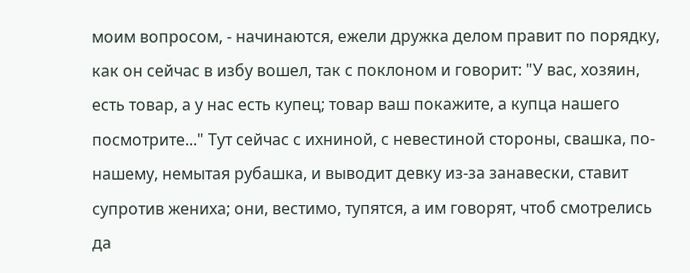моим вопросом, - начинаются, ежели дружка делом правит по порядку, как он сейчас в избу вошел, так с поклоном и говорит: "У вас, хозяин, есть товар, а у нас есть купец; товар ваш покажите, а купца нашего посмотрите..." Тут сейчас с ихниной, с невестиной стороны, свашка, по-нашему, немытая рубашка, и выводит девку из-за занавески, ставит супротив жениха; они, вестимо, тупятся, а им говорят, чтоб смотрелись да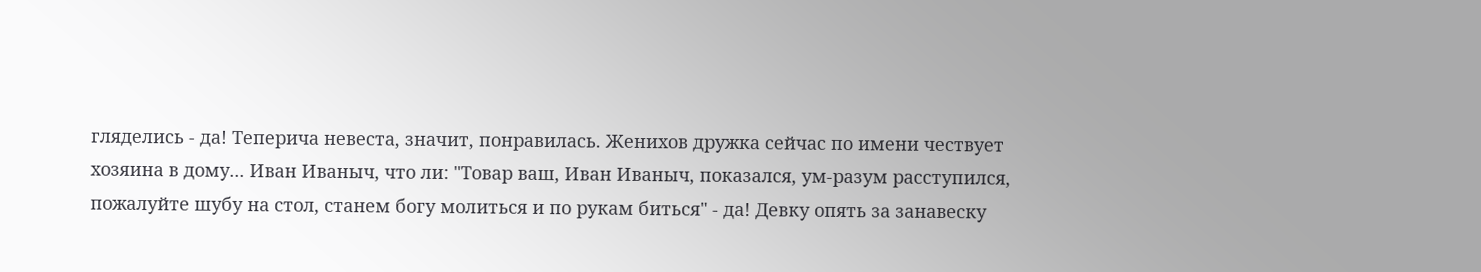гляделись - да! Теперича невеста, значит, понравилась. Женихов дружка сейчас по имени чествует хозяина в дому... Иван Иваныч, что ли: "Товар ваш, Иван Иваныч, показался, ум-разум расступился, пожалуйте шубу на стол, станем богу молиться и по рукам биться" - да! Девку опять за занавеску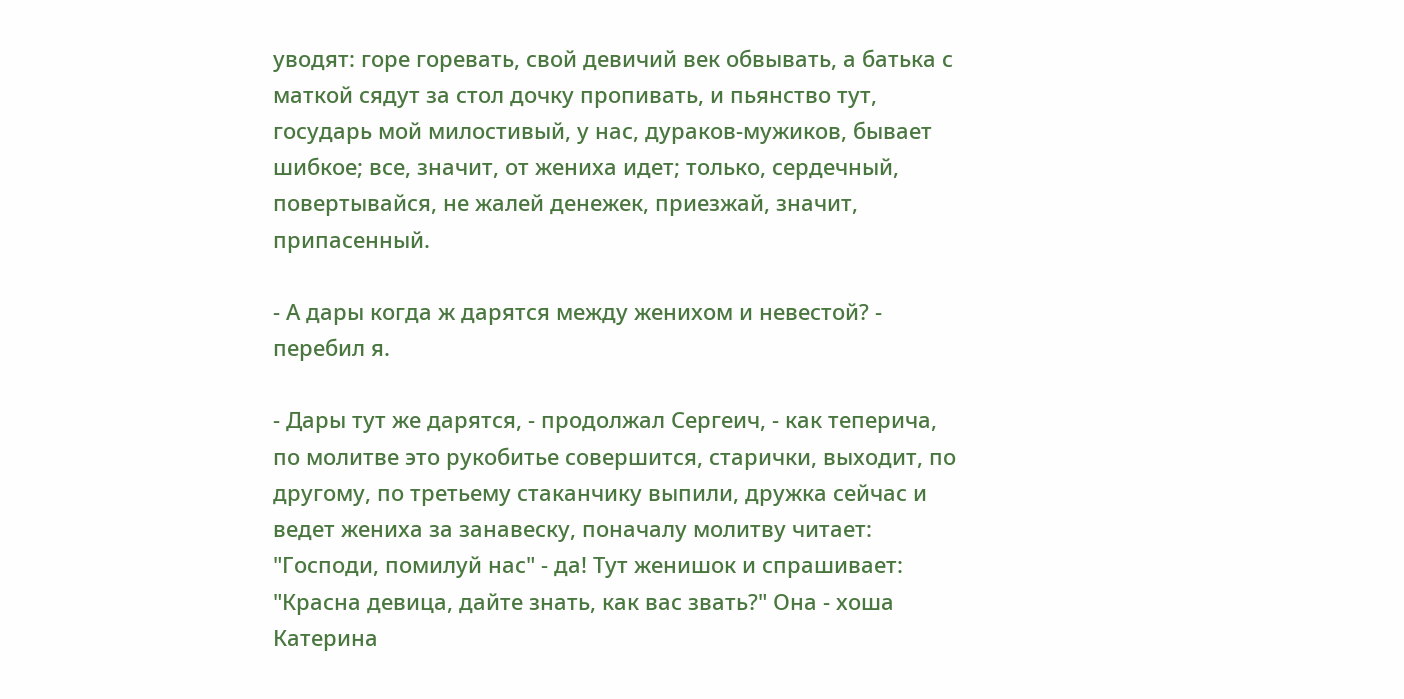уводят: горе горевать, свой девичий век обвывать, а батька с маткой сядут за стол дочку пропивать, и пьянство тут, государь мой милостивый, у нас, дураков-мужиков, бывает шибкое; все, значит, от жениха идет; только, сердечный, повертывайся, не жалей денежек, приезжай, значит, припасенный.

- А дары когда ж дарятся между женихом и невестой? - перебил я.

- Дары тут же дарятся, - продолжал Сергеич, - как теперича, по молитве это рукобитье совершится, старички, выходит, по другому, по третьему стаканчику выпили, дружка сейчас и ведет жениха за занавеску, поначалу молитву читает: "Господи, помилуй нас" - да! Тут женишок и спрашивает: "Красна девица, дайте знать, как вас звать?" Она - хоша Катерина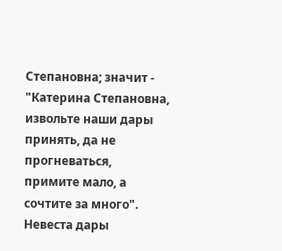Степановна; значит - "Катерина Степановна, извольте наши дары принять, да не прогневаться, примите мало, а сочтите за много". Невеста дары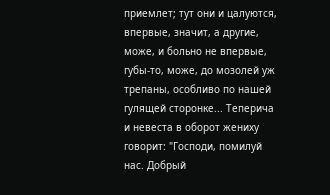приемлет; тут они и цалуются, впервые, значит, а другие, може, и больно не впервые, губы-то, може, до мозолей уж трепаны, особливо по нашей гулящей сторонке... Теперича и невеста в оборот жениху говорит: "Господи, помилуй нас. Добрый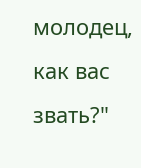молодец, как вас звать?"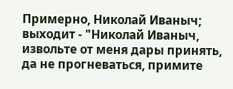Примерно, Николай Иваныч; выходит - "Николай Иваныч, извольте от меня дары принять, да не прогневаться, примите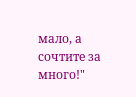мало, а сочтите за много!"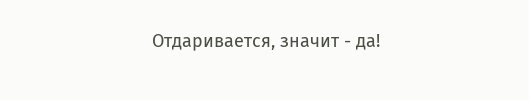Отдаривается, значит - да!